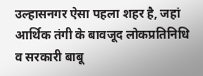उल्हासनगर ऐसा पहला शहर है, जहां आर्थिक तंगी के बावजूद लोकप्रतिनिधि व सरकारी बाबू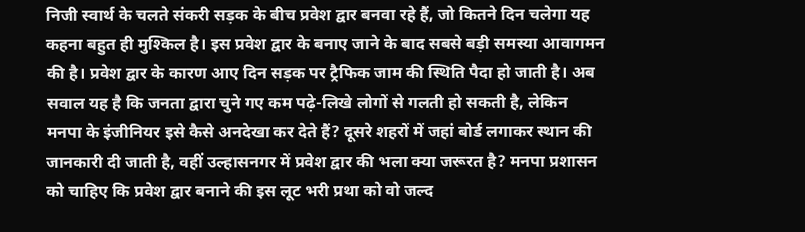निजी स्वार्थ के चलते संकरी सड़क के बीच प्रवेश द्वार बनवा रहे हैं, जो कितने दिन चलेगा यह कहना बहुत ही मुश्किल है। इस प्रवेश द्वार के बनाए जाने के बाद सबसे बड़ी समस्या आवागमन की है। प्रवेश द्वार के कारण आए दिन सड़क पर ट्रैफिक जाम की स्थिति पैदा हो जाती है। अब सवाल यह है कि जनता द्वारा चुने गए कम पढ़े-लिखे लोगों से गलती हो सकती है, लेकिन मनपा के इंजीनियर इसे कैसे अनदेखा कर देते हैं? दूसरे शहरों में जहां बोर्ड लगाकर स्थान की जानकारी दी जाती है, वहीं उल्हासनगर में प्रवेश द्वार की भला क्या जरूरत है? मनपा प्रशासन को चाहिए कि प्रवेश द्वार बनाने की इस लूट भरी प्रथा को वो जल्द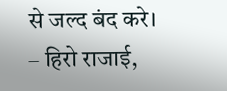से जल्द बंद करे।
– हिरो राजाई,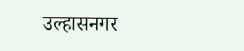उल्हासनगर